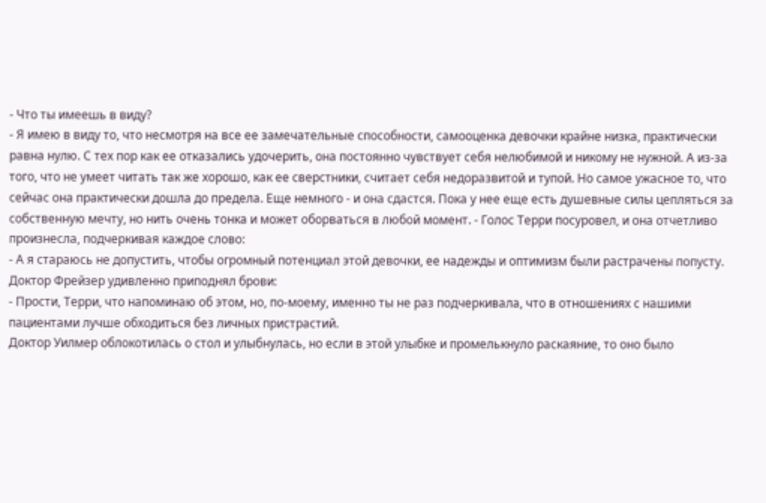- Что ты имеешь в виду?
- Я имею в виду то, что несмотря на все ее замечательные способности, самооценка девочки крайне низка, практически равна нулю. С тех пор как ее отказались удочерить, она постоянно чувствует себя нелюбимой и никому не нужной. А из-за того, что не умеет читать так же хорошо, как ее сверстники, считает себя недоразвитой и тупой. Но самое ужасное то, что сейчас она практически дошла до предела. Еще немного - и она сдастся. Пока у нее еще есть душевные силы цепляться за собственную мечту, но нить очень тонка и может оборваться в любой момент. - Голос Терри посуровел, и она отчетливо произнесла, подчеркивая каждое слово:
- А я стараюсь не допустить, чтобы огромный потенциал этой девочки, ее надежды и оптимизм были растрачены попусту. Доктор Фрейзер удивленно приподнял брови:
- Прости, Терри, что напоминаю об этом, но, по-моему, именно ты не раз подчеркивала, что в отношениях с нашими пациентами лучше обходиться без личных пристрастий.
Доктор Уилмер облокотилась о стол и улыбнулась, но если в этой улыбке и промелькнуло раскаяние, то оно было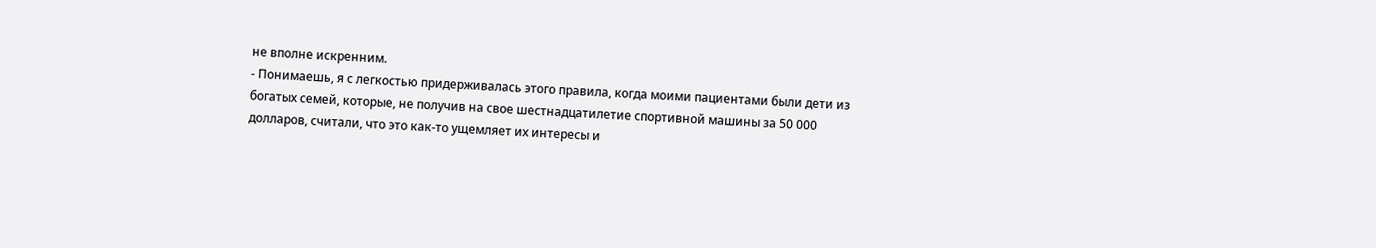не вполне искренним.
- Понимаешь, я с легкостью придерживалась этого правила, когда моими пациентами были дети из богатых семей, которые, не получив на свое шестнадцатилетие спортивной машины за 50 000 долларов, считали, что это как-то ущемляет их интересы и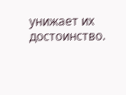унижает их достоинство.